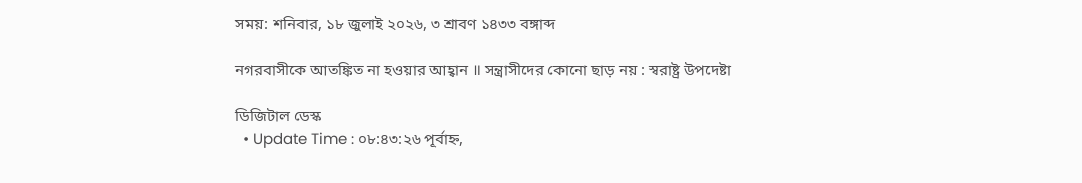সময়: শনিবার, ১৮ জুলাই ২০২৬, ৩ শ্রাবণ ১৪৩৩ বঙ্গাব্দ

নগরবাসীকে আতঙ্কিত না হওয়ার আহ্বান ॥ সন্ত্রাসীদের কোনো ছাড় নয় : স্বরাষ্ট্র উপদেষ্টা

ডিজিটাল ডেস্ক
  • Update Time : ০৮:৪৩:২৬ পূর্বাহ্ন,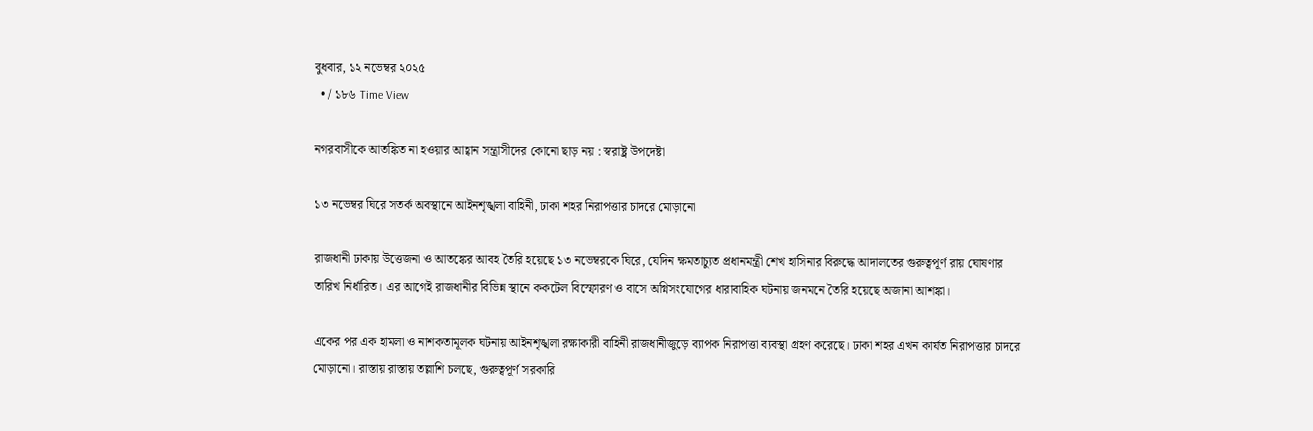বুধবার, ১২ নভেম্বর ২০২৫
  • / ১৮৬ Time View

নগরবাসীকে আতঙ্কিত না হওয়ার আহ্বান সন্ত্রাসীদের কোনো ছাড় নয় : স্বরাষ্ট্র উপদেষ্টা

১৩ নভেম্বর ঘিরে সতর্ক অবস্থানে আইনশৃঙ্খলা বাহিনী, ঢাকা শহর নিরাপত্তার চাদরে মোড়ানো

রাজধানী ঢাকায় উত্তেজনা ও আতঙ্কের আবহ তৈরি হয়েছে ১৩ নভেম্বরকে ঘিরে, যেদিন ক্ষমতাচ্যুত প্রধানমন্ত্রী শেখ হাসিনার বিরুদ্ধে আদালতের গুরুত্বপূর্ণ রায় ঘোষণার তারিখ নির্ধারিত। এর আগেই রাজধানীর বিভিন্ন স্থানে ককটেল বিস্ফোরণ ও বাসে অগ্নিসংযোগের ধারাবাহিক ঘটনায় জনমনে তৈরি হয়েছে অজানা আশঙ্কা।

একের পর এক হামলা ও নাশকতামূলক ঘটনায় আইনশৃঙ্খলা রক্ষাকারী বাহিনী রাজধানীজুড়ে ব্যাপক নিরাপত্তা ব্যবস্থা গ্রহণ করেছে। ঢাকা শহর এখন কার্যত নিরাপত্তার চাদরে মোড়ানো। রাস্তায় রাস্তায় তল্লাশি চলছে, গুরুত্বপূর্ণ সরকারি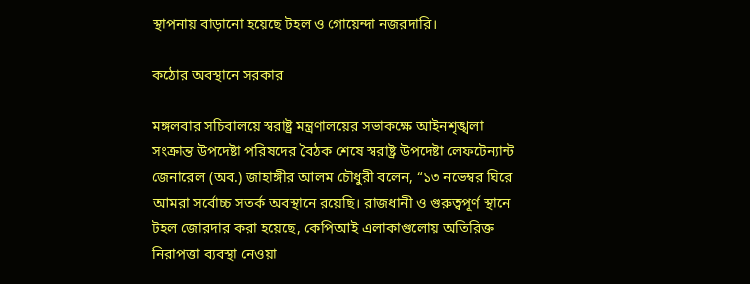স্থাপনায় বাড়ানো হয়েছে টহল ও গোয়েন্দা নজরদারি।

কঠোর অবস্থানে সরকার

মঙ্গলবার সচিবালয়ে স্বরাষ্ট্র মন্ত্রণালয়ের সভাকক্ষে আইনশৃঙ্খলা সংক্রান্ত উপদেষ্টা পরিষদের বৈঠক শেষে স্বরাষ্ট্র উপদেষ্টা লেফটেন্যান্ট জেনারেল (অব.) জাহাঙ্গীর আলম চৌধুরী বলেন, “১৩ নভেম্বর ঘিরে আমরা সর্বোচ্চ সতর্ক অবস্থানে রয়েছি। রাজধানী ও গুরুত্বপূর্ণ স্থানে টহল জোরদার করা হয়েছে, কেপিআই এলাকাগুলোয় অতিরিক্ত নিরাপত্তা ব্যবস্থা নেওয়া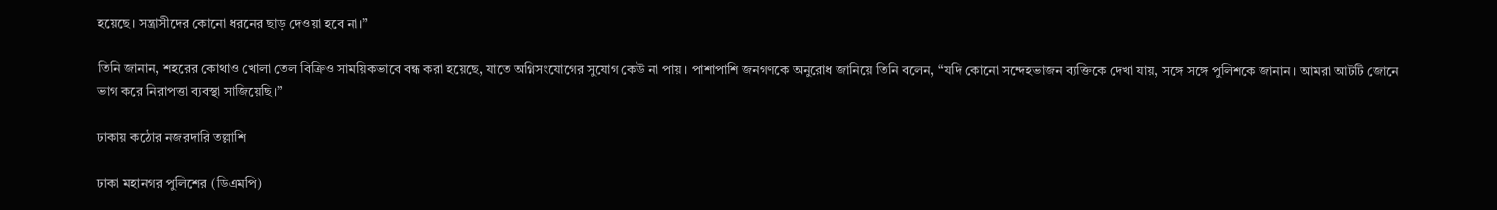হয়েছে। সন্ত্রাসীদের কোনো ধরনের ছাড় দেওয়া হবে না।”

তিনি জানান, শহরের কোথাও খোলা তেল বিক্রিও সাময়িকভাবে বন্ধ করা হয়েছে, যাতে অগ্নিসংযোগের সুযোগ কেউ না পায়। পাশাপাশি জনগণকে অনুরোধ জানিয়ে তিনি বলেন, “যদি কোনো সন্দেহভাজন ব্যক্তিকে দেখা যায়, সঙ্গে সঙ্গে পুলিশকে জানান। আমরা আটটি জোনে ভাগ করে নিরাপত্তা ব্যবস্থা সাজিয়েছি।”

ঢাকায় কঠোর নজরদারি তল্লাশি

ঢাকা মহানগর পুলিশের (ডিএমপি)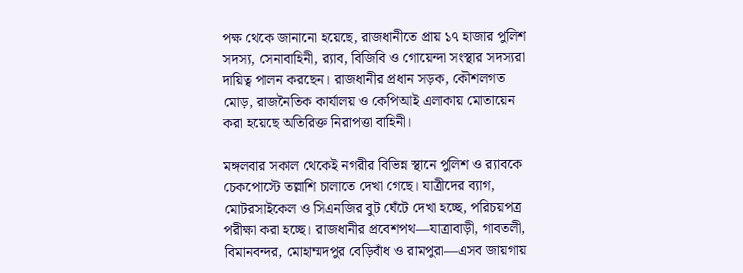পক্ষ থেকে জানানো হয়েছে, রাজধানীতে প্রায় ১৭ হাজার পুলিশ সদস্য, সেনাবাহিনী, র‌্যাব, বিজিবি ও গোয়েন্দা সংস্থার সদস্যরা দায়িত্ব পালন করছেন। রাজধানীর প্রধান সড়ক, কৌশলগত মোড়, রাজনৈতিক কার্যালয় ও কেপিআই এলাকায় মোতায়েন করা হয়েছে অতিরিক্ত নিরাপত্তা বাহিনী।

মঙ্গলবার সকাল থেকেই নগরীর বিভিন্ন স্থানে পুলিশ ও র‌্যাবকে চেকপোস্টে তল্লাশি চালাতে দেখা গেছে। যাত্রীদের ব্যাগ, মোটরসাইকেল ও সিএনজির বুট ঘেঁটে দেখা হচ্ছে, পরিচয়পত্র পরীক্ষা করা হচ্ছে। রাজধানীর প্রবেশপথ—যাত্রাবাড়ী, গাবতলী, বিমানবন্দর, মোহাম্মদপুর বেড়িবাঁধ ও রামপুরা—এসব জায়গায়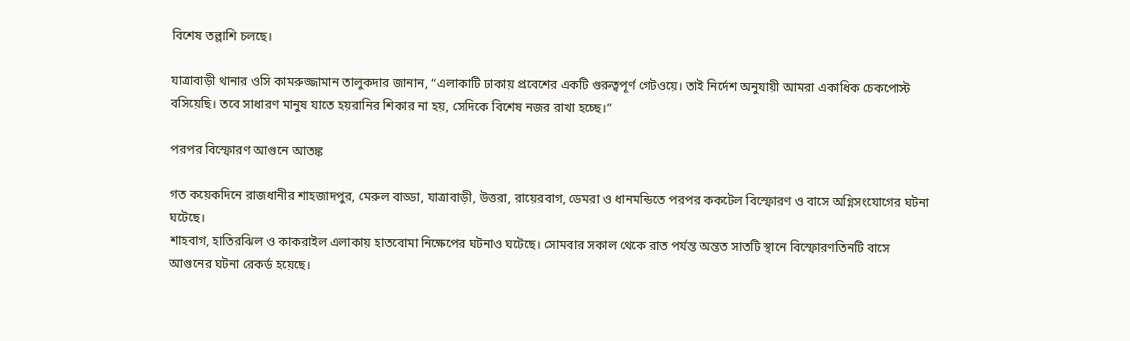বিশেষ তল্লাশি চলছে।

যাত্রাবাড়ী থানার ওসি কামরুজ্জামান তালুকদার জানান, “এলাকাটি ঢাকায় প্রবেশের একটি গুরুত্বপূর্ণ গেটওয়ে। তাই নির্দেশ অনুযায়ী আমরা একাধিক চেকপোস্ট বসিয়েছি। তবে সাধারণ মানুষ যাতে হয়রানির শিকার না হয়, সেদিকে বিশেষ নজর রাখা হচ্ছে।”

পরপর বিস্ফোরণ আগুনে আতঙ্ক

গত কয়েকদিনে রাজধানীর শাহজাদপুর, মেরুল বাড্ডা, যাত্রাবাড়ী, উত্তরা, রায়েরবাগ, ডেমরা ও ধানমন্ডিতে পরপর ককটেল বিস্ফোরণ ও বাসে অগ্নিসংযোগের ঘটনা ঘটেছে।
শাহবাগ, হাতিরঝিল ও কাকরাইল এলাকায় হাতবোমা নিক্ষেপের ঘটনাও ঘটেছে। সোমবার সকাল থেকে রাত পর্যন্ত অন্তত সাতটি স্থানে বিস্ফোরণতিনটি বাসে আগুনের ঘটনা রেকর্ড হয়েছে।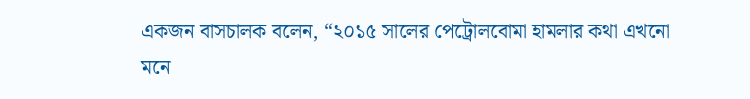একজন বাসচালক বলেন, “২০১৫ সালের পেট্রোলবোমা হামলার কথা এখনো মনে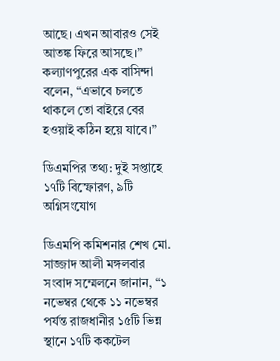আছে। এখন আবারও সেই আতঙ্ক ফিরে আসছে।”
কল্যাণপুরের এক বাসিন্দা বলেন, “এভাবে চলতে থাকলে তো বাইরে বের হওয়াই কঠিন হয়ে যাবে।”

ডিএমপির তথ্য: দুই সপ্তাহে ১৭টি বিস্ফোরণ, ৯টি অগ্নিসংযোগ

ডিএমপি কমিশনার শেখ মো. সাজ্জাদ আলী মঙ্গলবার সংবাদ সম্মেলনে জানান, “১ নভেম্বর থেকে ১১ নভেম্বর পর্যন্ত রাজধানীর ১৫টি ভিন্ন স্থানে ১৭টি ককটেল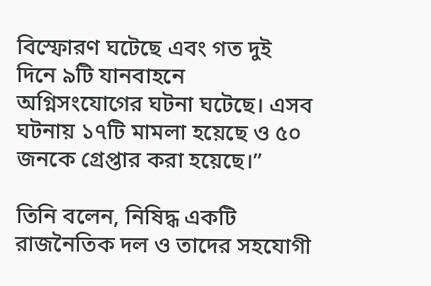বিস্ফোরণ ঘটেছে এবং গত দুই দিনে ৯টি যানবাহনে অগ্নিসংযোগের ঘটনা ঘটেছে। এসব ঘটনায় ১৭টি মামলা হয়েছে ও ৫০ জনকে গ্রেপ্তার করা হয়েছে।”

তিনি বলেন, নিষিদ্ধ একটি রাজনৈতিক দল ও তাদের সহযোগী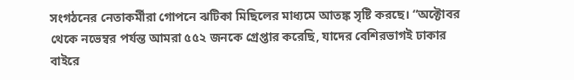সংগঠনের নেতাকর্মীরা গোপনে ঝটিকা মিছিলের মাধ্যমে আতঙ্ক সৃষ্টি করছে। “অক্টোবর থেকে নভেম্বর পর্যন্ত আমরা ৫৫২ জনকে গ্রেপ্তার করেছি, যাদের বেশিরভাগই ঢাকার বাইরে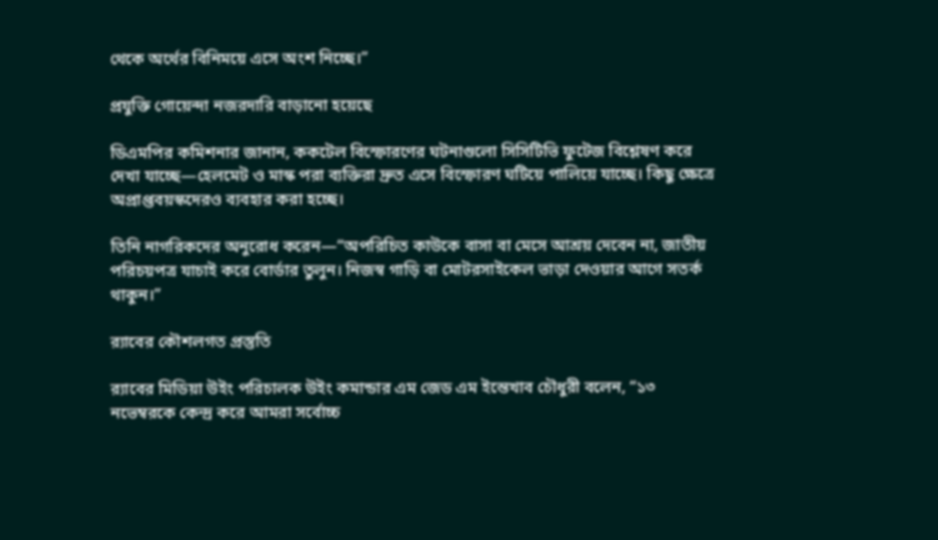থেকে অর্থের বিনিময়ে এসে অংশ নিচ্ছে।”

প্রযুক্তি গোয়েন্দা নজরদারি বাড়ানো হয়েছে

ডিএমপির কমিশনার জানান, ককটেল বিস্ফোরণের ঘটনাগুলো সিসিটিভি ফুটেজ বিশ্লেষণ করে দেখা যাচ্ছে—হেলমেট ও মাস্ক পরা ব্যক্তিরা দ্রুত এসে বিস্ফোরণ ঘটিয়ে পালিয়ে যাচ্ছে। কিছু ক্ষেত্রে অপ্রাপ্তবয়স্কদেরও ব্যবহার করা হচ্ছে।

তিনি নাগরিকদের অনুরোধ করেন—“অপরিচিত কাউকে বাসা বা মেসে আশ্রয় দেবেন না, জাতীয় পরিচয়পত্র যাচাই করে বোর্ডার তুলুন। নিজস্ব গাড়ি বা মোটরসাইকেল ভাড়া দেওয়ার আগে সতর্ক থাকুন।”

র‌্যাবের কৌশলগত প্রস্তুতি

র‌্যাবের মিডিয়া উইং পরিচালক উইং কমান্ডার এম জেড এম ইন্তেখাব চৌধুরী বলেন, “১৩ নভেম্বরকে কেন্দ্র করে আমরা সর্বোচ্চ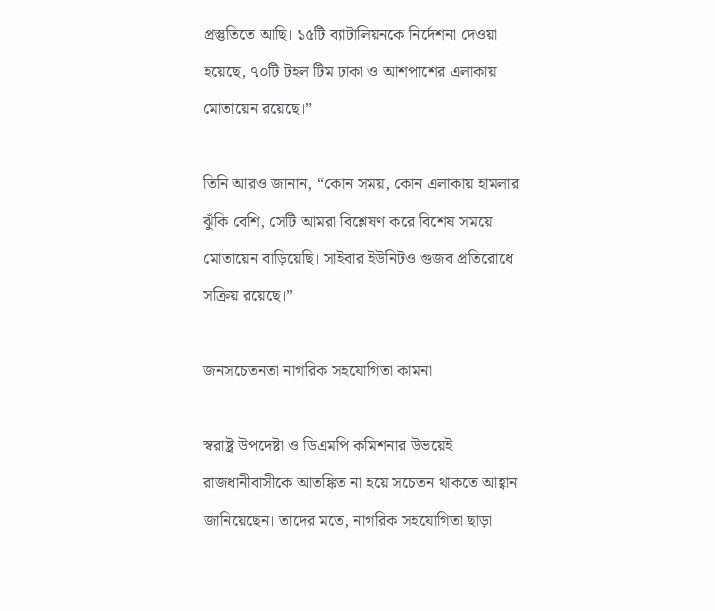প্রস্তুতিতে আছি। ১৫টি ব্যাটালিয়নকে নির্দেশনা দেওয়া হয়েছে, ৭০টি টহল টিম ঢাকা ও আশপাশের এলাকায় মোতায়েন রয়েছে।”

তিনি আরও জানান, “কোন সময়, কোন এলাকায় হামলার ঝুঁকি বেশি, সেটি আমরা বিশ্লেষণ করে বিশেষ সময়ে মোতায়েন বাড়িয়েছি। সাইবার ইউনিটও গুজব প্রতিরোধে সক্রিয় রয়েছে।”

জনসচেতনতা নাগরিক সহযোগিতা কামনা

স্বরাষ্ট্র উপদেষ্টা ও ডিএমপি কমিশনার উভয়েই রাজধানীবাসীকে আতঙ্কিত না হয়ে সচেতন থাকতে আহ্বান জানিয়েছেন। তাদের মতে, নাগরিক সহযোগিতা ছাড়া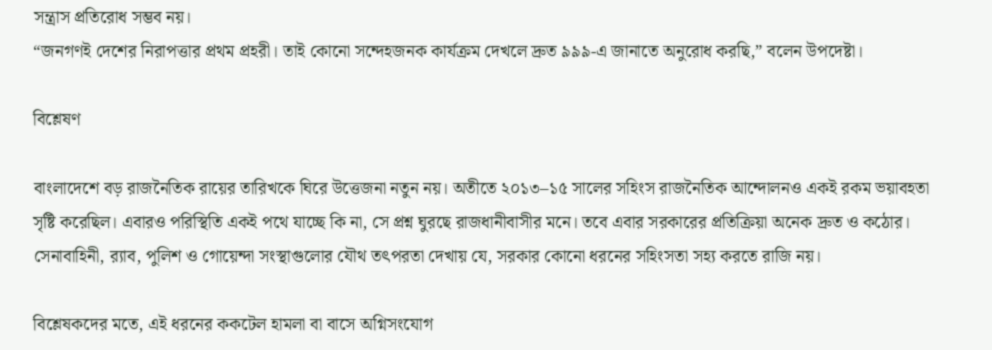সন্ত্রাস প্রতিরোধ সম্ভব নয়।
“জনগণই দেশের নিরাপত্তার প্রথম প্রহরী। তাই কোনো সন্দেহজনক কার্যক্রম দেখলে দ্রুত ৯৯৯-এ জানাতে অনুরোধ করছি,” বলেন উপদেষ্টা।

বিশ্লেষণ

বাংলাদেশে বড় রাজনৈতিক রায়ের তারিখকে ঘিরে উত্তেজনা নতুন নয়। অতীতে ২০১৩–১৫ সালের সহিংস রাজনৈতিক আন্দোলনও একই রকম ভয়াবহতা সৃষ্টি করেছিল। এবারও পরিস্থিতি একই পথে যাচ্ছে কি না, সে প্রশ্ন ঘুরছে রাজধানীবাসীর মনে। তবে এবার সরকারের প্রতিক্রিয়া অনেক দ্রুত ও কঠোর। সেনাবাহিনী, র‌্যাব, পুলিশ ও গোয়েন্দা সংস্থাগুলোর যৌথ তৎপরতা দেখায় যে, সরকার কোনো ধরনের সহিংসতা সহ্য করতে রাজি নয়।

বিশ্লেষকদের মতে, এই ধরনের ককটেল হামলা বা বাসে অগ্নিসংযোগ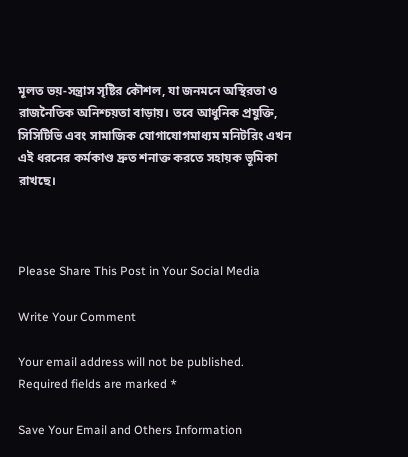মূলত ভয়-সন্ত্রাস সৃষ্টির কৌশল, যা জনমনে অস্থিরতা ও রাজনৈতিক অনিশ্চয়তা বাড়ায়। তবে আধুনিক প্রযুক্তি, সিসিটিভি এবং সামাজিক যোগাযোগমাধ্যম মনিটরিং এখন এই ধরনের কর্মকাণ্ড দ্রুত শনাক্ত করতে সহায়ক ভূমিকা রাখছে।



Please Share This Post in Your Social Media

Write Your Comment

Your email address will not be published. Required fields are marked *

Save Your Email and Others Information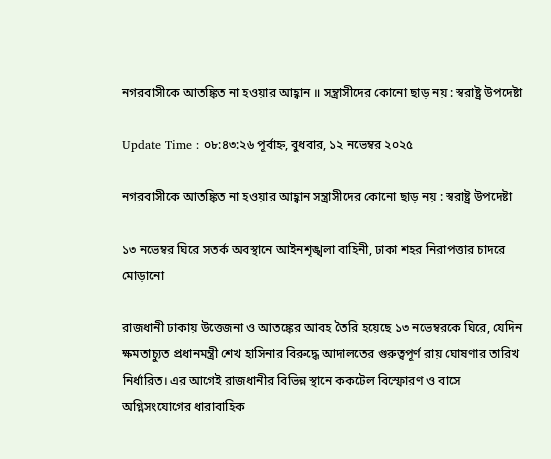নগরবাসীকে আতঙ্কিত না হওয়ার আহ্বান ॥ সন্ত্রাসীদের কোনো ছাড় নয় : স্বরাষ্ট্র উপদেষ্টা

Update Time : ০৮:৪৩:২৬ পূর্বাহ্ন, বুধবার, ১২ নভেম্বর ২০২৫

নগরবাসীকে আতঙ্কিত না হওয়ার আহ্বান সন্ত্রাসীদের কোনো ছাড় নয় : স্বরাষ্ট্র উপদেষ্টা

১৩ নভেম্বর ঘিরে সতর্ক অবস্থানে আইনশৃঙ্খলা বাহিনী, ঢাকা শহর নিরাপত্তার চাদরে মোড়ানো

রাজধানী ঢাকায় উত্তেজনা ও আতঙ্কের আবহ তৈরি হয়েছে ১৩ নভেম্বরকে ঘিরে, যেদিন ক্ষমতাচ্যুত প্রধানমন্ত্রী শেখ হাসিনার বিরুদ্ধে আদালতের গুরুত্বপূর্ণ রায় ঘোষণার তারিখ নির্ধারিত। এর আগেই রাজধানীর বিভিন্ন স্থানে ককটেল বিস্ফোরণ ও বাসে অগ্নিসংযোগের ধারাবাহিক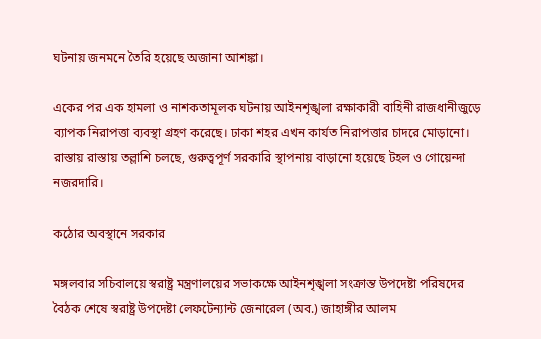ঘটনায় জনমনে তৈরি হয়েছে অজানা আশঙ্কা।

একের পর এক হামলা ও নাশকতামূলক ঘটনায় আইনশৃঙ্খলা রক্ষাকারী বাহিনী রাজধানীজুড়ে ব্যাপক নিরাপত্তা ব্যবস্থা গ্রহণ করেছে। ঢাকা শহর এখন কার্যত নিরাপত্তার চাদরে মোড়ানো। রাস্তায় রাস্তায় তল্লাশি চলছে, গুরুত্বপূর্ণ সরকারি স্থাপনায় বাড়ানো হয়েছে টহল ও গোয়েন্দা নজরদারি।

কঠোর অবস্থানে সরকার

মঙ্গলবার সচিবালয়ে স্বরাষ্ট্র মন্ত্রণালয়ের সভাকক্ষে আইনশৃঙ্খলা সংক্রান্ত উপদেষ্টা পরিষদের বৈঠক শেষে স্বরাষ্ট্র উপদেষ্টা লেফটেন্যান্ট জেনারেল (অব.) জাহাঙ্গীর আলম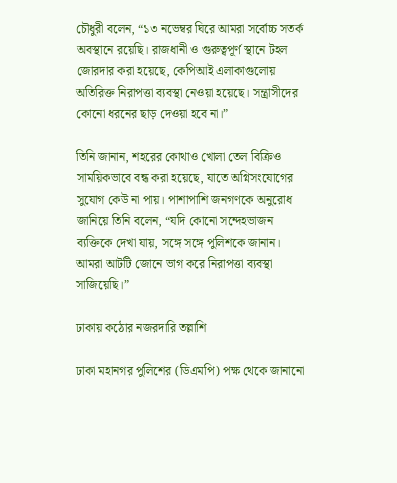চৌধুরী বলেন, “১৩ নভেম্বর ঘিরে আমরা সর্বোচ্চ সতর্ক অবস্থানে রয়েছি। রাজধানী ও গুরুত্বপূর্ণ স্থানে টহল জোরদার করা হয়েছে, কেপিআই এলাকাগুলোয় অতিরিক্ত নিরাপত্তা ব্যবস্থা নেওয়া হয়েছে। সন্ত্রাসীদের কোনো ধরনের ছাড় দেওয়া হবে না।”

তিনি জানান, শহরের কোথাও খোলা তেল বিক্রিও সাময়িকভাবে বন্ধ করা হয়েছে, যাতে অগ্নিসংযোগের সুযোগ কেউ না পায়। পাশাপাশি জনগণকে অনুরোধ জানিয়ে তিনি বলেন, “যদি কোনো সন্দেহভাজন ব্যক্তিকে দেখা যায়, সঙ্গে সঙ্গে পুলিশকে জানান। আমরা আটটি জোনে ভাগ করে নিরাপত্তা ব্যবস্থা সাজিয়েছি।”

ঢাকায় কঠোর নজরদারি তল্লাশি

ঢাকা মহানগর পুলিশের (ডিএমপি) পক্ষ থেকে জানানো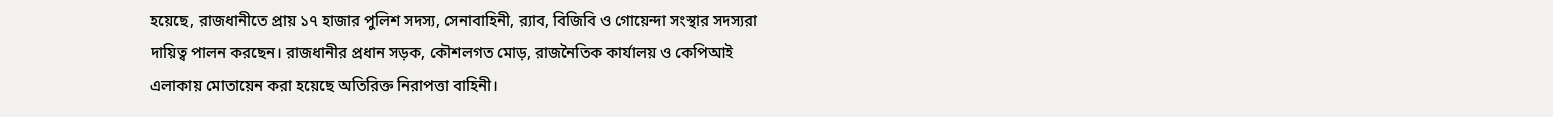হয়েছে, রাজধানীতে প্রায় ১৭ হাজার পুলিশ সদস্য, সেনাবাহিনী, র‌্যাব, বিজিবি ও গোয়েন্দা সংস্থার সদস্যরা দায়িত্ব পালন করছেন। রাজধানীর প্রধান সড়ক, কৌশলগত মোড়, রাজনৈতিক কার্যালয় ও কেপিআই এলাকায় মোতায়েন করা হয়েছে অতিরিক্ত নিরাপত্তা বাহিনী।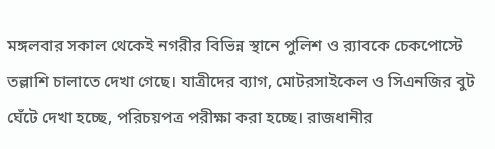মঙ্গলবার সকাল থেকেই নগরীর বিভিন্ন স্থানে পুলিশ ও র‌্যাবকে চেকপোস্টে তল্লাশি চালাতে দেখা গেছে। যাত্রীদের ব্যাগ, মোটরসাইকেল ও সিএনজির বুট ঘেঁটে দেখা হচ্ছে, পরিচয়পত্র পরীক্ষা করা হচ্ছে। রাজধানীর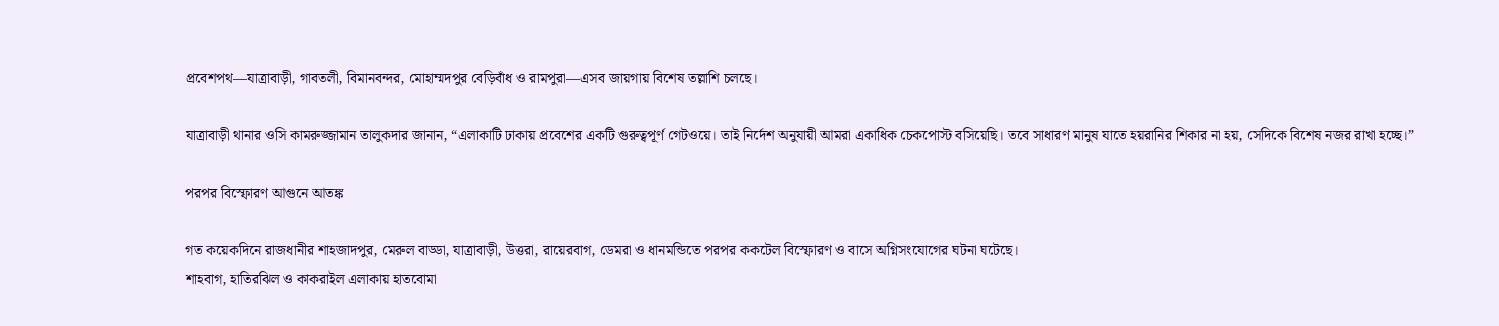প্রবেশপথ—যাত্রাবাড়ী, গাবতলী, বিমানবন্দর, মোহাম্মদপুর বেড়িবাঁধ ও রামপুরা—এসব জায়গায় বিশেষ তল্লাশি চলছে।

যাত্রাবাড়ী থানার ওসি কামরুজ্জামান তালুকদার জানান, “এলাকাটি ঢাকায় প্রবেশের একটি গুরুত্বপূর্ণ গেটওয়ে। তাই নির্দেশ অনুযায়ী আমরা একাধিক চেকপোস্ট বসিয়েছি। তবে সাধারণ মানুষ যাতে হয়রানির শিকার না হয়, সেদিকে বিশেষ নজর রাখা হচ্ছে।”

পরপর বিস্ফোরণ আগুনে আতঙ্ক

গত কয়েকদিনে রাজধানীর শাহজাদপুর, মেরুল বাড্ডা, যাত্রাবাড়ী, উত্তরা, রায়েরবাগ, ডেমরা ও ধানমন্ডিতে পরপর ককটেল বিস্ফোরণ ও বাসে অগ্নিসংযোগের ঘটনা ঘটেছে।
শাহবাগ, হাতিরঝিল ও কাকরাইল এলাকায় হাতবোমা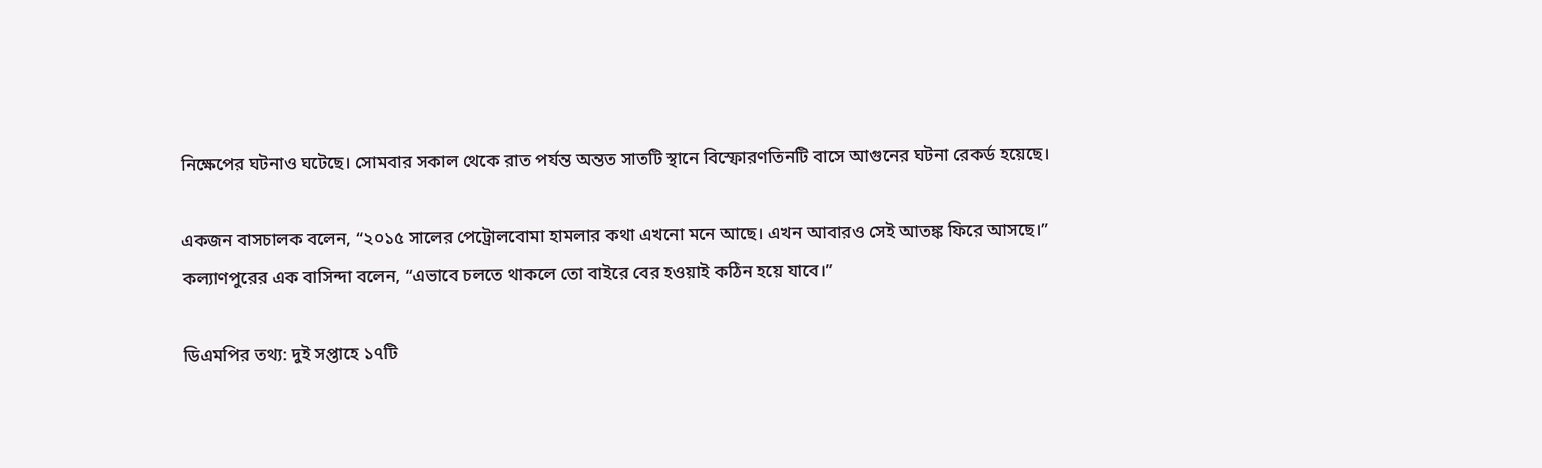নিক্ষেপের ঘটনাও ঘটেছে। সোমবার সকাল থেকে রাত পর্যন্ত অন্তত সাতটি স্থানে বিস্ফোরণতিনটি বাসে আগুনের ঘটনা রেকর্ড হয়েছে।

একজন বাসচালক বলেন, “২০১৫ সালের পেট্রোলবোমা হামলার কথা এখনো মনে আছে। এখন আবারও সেই আতঙ্ক ফিরে আসছে।”
কল্যাণপুরের এক বাসিন্দা বলেন, “এভাবে চলতে থাকলে তো বাইরে বের হওয়াই কঠিন হয়ে যাবে।”

ডিএমপির তথ্য: দুই সপ্তাহে ১৭টি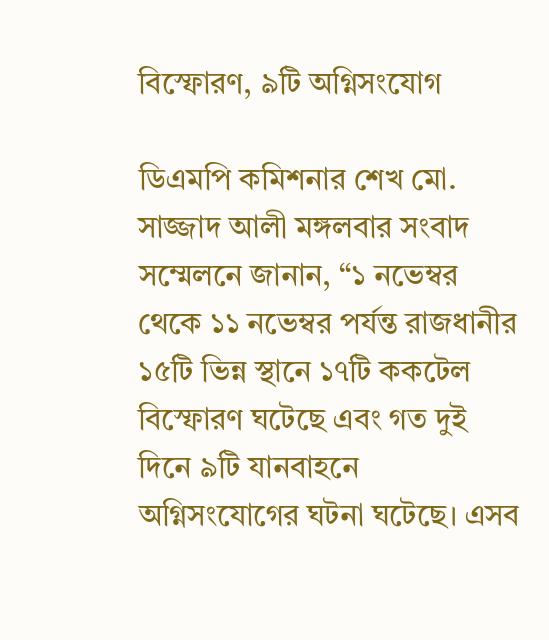বিস্ফোরণ, ৯টি অগ্নিসংযোগ

ডিএমপি কমিশনার শেখ মো. সাজ্জাদ আলী মঙ্গলবার সংবাদ সম্মেলনে জানান, “১ নভেম্বর থেকে ১১ নভেম্বর পর্যন্ত রাজধানীর ১৫টি ভিন্ন স্থানে ১৭টি ককটেল বিস্ফোরণ ঘটেছে এবং গত দুই দিনে ৯টি যানবাহনে অগ্নিসংযোগের ঘটনা ঘটেছে। এসব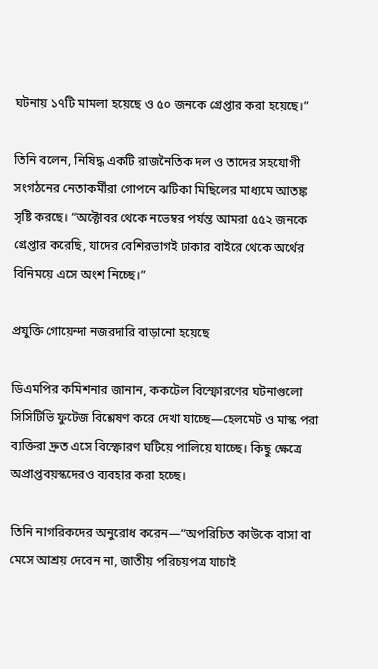ঘটনায় ১৭টি মামলা হয়েছে ও ৫০ জনকে গ্রেপ্তার করা হয়েছে।”

তিনি বলেন, নিষিদ্ধ একটি রাজনৈতিক দল ও তাদের সহযোগী সংগঠনের নেতাকর্মীরা গোপনে ঝটিকা মিছিলের মাধ্যমে আতঙ্ক সৃষ্টি করছে। “অক্টোবর থেকে নভেম্বর পর্যন্ত আমরা ৫৫২ জনকে গ্রেপ্তার করেছি, যাদের বেশিরভাগই ঢাকার বাইরে থেকে অর্থের বিনিময়ে এসে অংশ নিচ্ছে।”

প্রযুক্তি গোয়েন্দা নজরদারি বাড়ানো হয়েছে

ডিএমপির কমিশনার জানান, ককটেল বিস্ফোরণের ঘটনাগুলো সিসিটিভি ফুটেজ বিশ্লেষণ করে দেখা যাচ্ছে—হেলমেট ও মাস্ক পরা ব্যক্তিরা দ্রুত এসে বিস্ফোরণ ঘটিয়ে পালিয়ে যাচ্ছে। কিছু ক্ষেত্রে অপ্রাপ্তবয়স্কদেরও ব্যবহার করা হচ্ছে।

তিনি নাগরিকদের অনুরোধ করেন—“অপরিচিত কাউকে বাসা বা মেসে আশ্রয় দেবেন না, জাতীয় পরিচয়পত্র যাচাই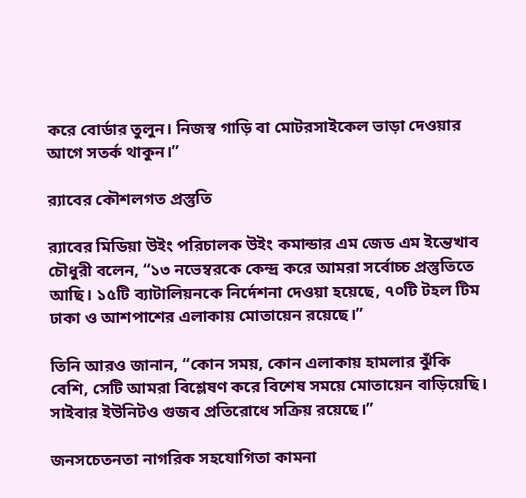করে বোর্ডার তুলুন। নিজস্ব গাড়ি বা মোটরসাইকেল ভাড়া দেওয়ার আগে সতর্ক থাকুন।”

র‌্যাবের কৌশলগত প্রস্তুতি

র‌্যাবের মিডিয়া উইং পরিচালক উইং কমান্ডার এম জেড এম ইন্তেখাব চৌধুরী বলেন, “১৩ নভেম্বরকে কেন্দ্র করে আমরা সর্বোচ্চ প্রস্তুতিতে আছি। ১৫টি ব্যাটালিয়নকে নির্দেশনা দেওয়া হয়েছে, ৭০টি টহল টিম ঢাকা ও আশপাশের এলাকায় মোতায়েন রয়েছে।”

তিনি আরও জানান, “কোন সময়, কোন এলাকায় হামলার ঝুঁকি বেশি, সেটি আমরা বিশ্লেষণ করে বিশেষ সময়ে মোতায়েন বাড়িয়েছি। সাইবার ইউনিটও গুজব প্রতিরোধে সক্রিয় রয়েছে।”

জনসচেতনতা নাগরিক সহযোগিতা কামনা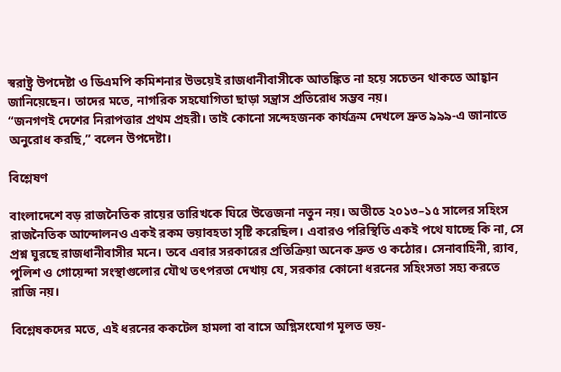স্বরাষ্ট্র উপদেষ্টা ও ডিএমপি কমিশনার উভয়েই রাজধানীবাসীকে আতঙ্কিত না হয়ে সচেতন থাকতে আহ্বান জানিয়েছেন। তাদের মতে, নাগরিক সহযোগিতা ছাড়া সন্ত্রাস প্রতিরোধ সম্ভব নয়।
“জনগণই দেশের নিরাপত্তার প্রথম প্রহরী। তাই কোনো সন্দেহজনক কার্যক্রম দেখলে দ্রুত ৯৯৯-এ জানাতে অনুরোধ করছি,” বলেন উপদেষ্টা।

বিশ্লেষণ

বাংলাদেশে বড় রাজনৈতিক রায়ের তারিখকে ঘিরে উত্তেজনা নতুন নয়। অতীতে ২০১৩–১৫ সালের সহিংস রাজনৈতিক আন্দোলনও একই রকম ভয়াবহতা সৃষ্টি করেছিল। এবারও পরিস্থিতি একই পথে যাচ্ছে কি না, সে প্রশ্ন ঘুরছে রাজধানীবাসীর মনে। তবে এবার সরকারের প্রতিক্রিয়া অনেক দ্রুত ও কঠোর। সেনাবাহিনী, র‌্যাব, পুলিশ ও গোয়েন্দা সংস্থাগুলোর যৌথ তৎপরতা দেখায় যে, সরকার কোনো ধরনের সহিংসতা সহ্য করতে রাজি নয়।

বিশ্লেষকদের মতে, এই ধরনের ককটেল হামলা বা বাসে অগ্নিসংযোগ মূলত ভয়-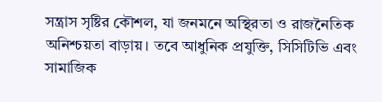সন্ত্রাস সৃষ্টির কৌশল, যা জনমনে অস্থিরতা ও রাজনৈতিক অনিশ্চয়তা বাড়ায়। তবে আধুনিক প্রযুক্তি, সিসিটিভি এবং সামাজিক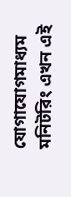যোগাযোগমাধ্যম মনিটরিং এখন এই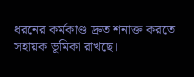ধরনের কর্মকাণ্ড দ্রুত শনাক্ত করতে সহায়ক ভূমিকা রাখছে।